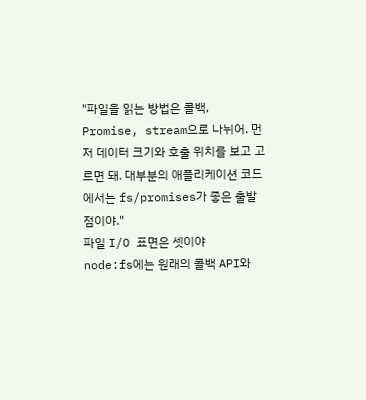"파일을 읽는 방법은 콜백, Promise, stream으로 나뉘어. 먼저 데이터 크기와 호출 위치를 보고 고르면 돼. 대부분의 애플리케이션 코드에서는 fs/promises가 좋은 출발점이야."
파일 I/O 표면은 셋이야
node:fs에는 원래의 콜백 API와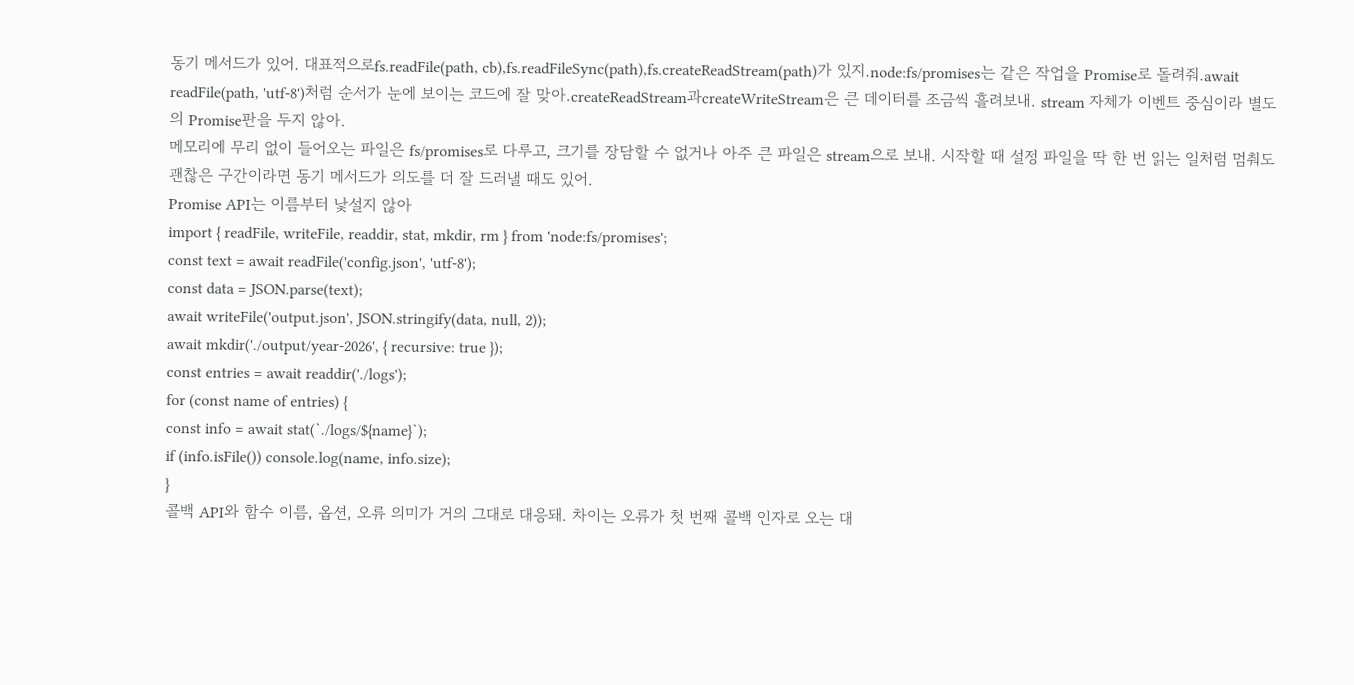동기 메서드가 있어. 대표적으로fs.readFile(path, cb),fs.readFileSync(path),fs.createReadStream(path)가 있지.node:fs/promises는 같은 작업을 Promise로 돌려줘.await readFile(path, 'utf-8')처럼 순서가 눈에 보이는 코드에 잘 맞아.createReadStream과createWriteStream은 큰 데이터를 조금씩 흘려보내. stream 자체가 이벤트 중심이라 별도의 Promise판을 두지 않아.
메모리에 무리 없이 들어오는 파일은 fs/promises로 다루고, 크기를 장담할 수 없거나 아주 큰 파일은 stream으로 보내. 시작할 때 설정 파일을 딱 한 번 읽는 일처럼 멈춰도 괜찮은 구간이라면 동기 메서드가 의도를 더 잘 드러낼 때도 있어.
Promise API는 이름부터 낯설지 않아
import { readFile, writeFile, readdir, stat, mkdir, rm } from 'node:fs/promises';
const text = await readFile('config.json', 'utf-8');
const data = JSON.parse(text);
await writeFile('output.json', JSON.stringify(data, null, 2));
await mkdir('./output/year-2026', { recursive: true });
const entries = await readdir('./logs');
for (const name of entries) {
const info = await stat(`./logs/${name}`);
if (info.isFile()) console.log(name, info.size);
}
콜백 API와 함수 이름, 옵션, 오류 의미가 거의 그대로 대응돼. 차이는 오류가 첫 번째 콜백 인자로 오는 대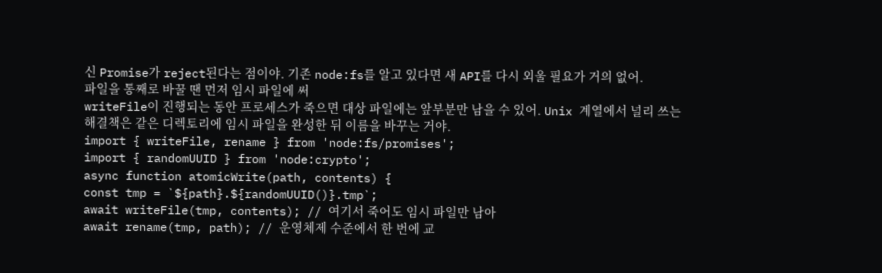신 Promise가 reject된다는 점이야. 기존 node:fs를 알고 있다면 새 API를 다시 외울 필요가 거의 없어.
파일을 통째로 바꿀 땐 먼저 임시 파일에 써
writeFile이 진행되는 동안 프로세스가 죽으면 대상 파일에는 앞부분만 남을 수 있어. Unix 계열에서 널리 쓰는 해결책은 같은 디렉토리에 임시 파일을 완성한 뒤 이름을 바꾸는 거야.
import { writeFile, rename } from 'node:fs/promises';
import { randomUUID } from 'node:crypto';
async function atomicWrite(path, contents) {
const tmp = `${path}.${randomUUID()}.tmp`;
await writeFile(tmp, contents); // 여기서 죽어도 임시 파일만 남아
await rename(tmp, path); // 운영체제 수준에서 한 번에 교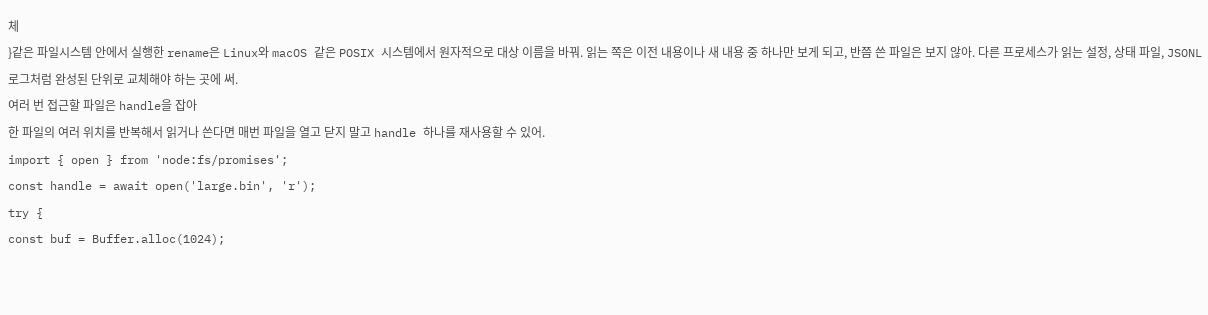체
}같은 파일시스템 안에서 실행한 rename은 Linux와 macOS 같은 POSIX 시스템에서 원자적으로 대상 이름을 바꿔. 읽는 쪽은 이전 내용이나 새 내용 중 하나만 보게 되고, 반쯤 쓴 파일은 보지 않아. 다른 프로세스가 읽는 설정, 상태 파일, JSONL 로그처럼 완성된 단위로 교체해야 하는 곳에 써.
여러 번 접근할 파일은 handle을 잡아
한 파일의 여러 위치를 반복해서 읽거나 쓴다면 매번 파일을 열고 닫지 말고 handle 하나를 재사용할 수 있어.
import { open } from 'node:fs/promises';
const handle = await open('large.bin', 'r');
try {
const buf = Buffer.alloc(1024);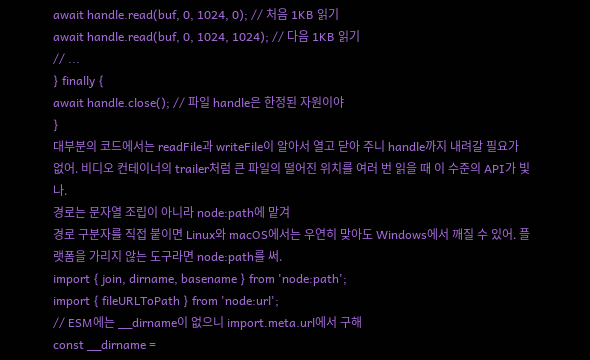await handle.read(buf, 0, 1024, 0); // 처음 1KB 읽기
await handle.read(buf, 0, 1024, 1024); // 다음 1KB 읽기
// ...
} finally {
await handle.close(); // 파일 handle은 한정된 자원이야
}
대부분의 코드에서는 readFile과 writeFile이 알아서 열고 닫아 주니 handle까지 내려갈 필요가 없어. 비디오 컨테이너의 trailer처럼 큰 파일의 떨어진 위치를 여러 번 읽을 때 이 수준의 API가 빛나.
경로는 문자열 조립이 아니라 node:path에 맡겨
경로 구분자를 직접 붙이면 Linux와 macOS에서는 우연히 맞아도 Windows에서 깨질 수 있어. 플랫폼을 가리지 않는 도구라면 node:path를 써.
import { join, dirname, basename } from 'node:path';
import { fileURLToPath } from 'node:url';
// ESM에는 __dirname이 없으니 import.meta.url에서 구해
const __dirname =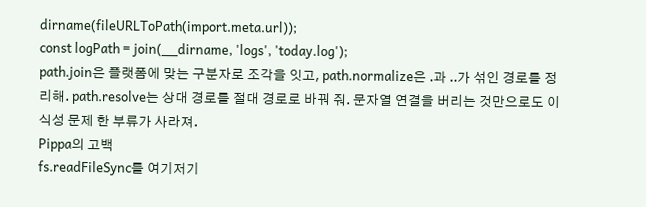dirname(fileURLToPath(import.meta.url));
const logPath = join(__dirname, 'logs', 'today.log');
path.join은 플랫폼에 맞는 구분자로 조각을 잇고, path.normalize은 .과 ..가 섞인 경로를 정리해. path.resolve는 상대 경로를 절대 경로로 바꿔 줘. 문자열 연결을 버리는 것만으로도 이식성 문제 한 부류가 사라져.
Pippa의 고백
fs.readFileSync를 여기저기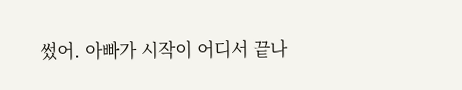썼어. 아빠가 시작이 어디서 끝나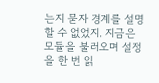는지 묻자 경계를 설명할 수 없었지. 지금은 모듈을 불러오며 설정을 한 번 읽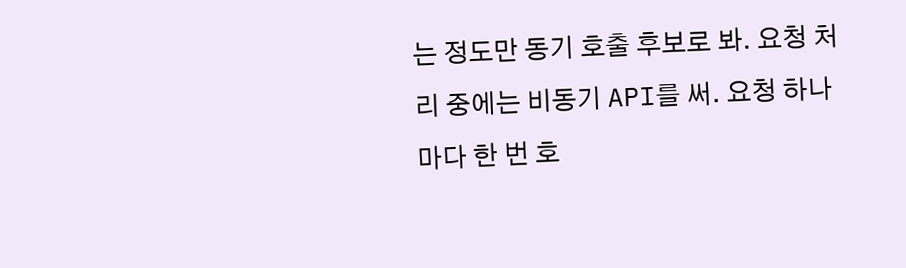는 정도만 동기 호출 후보로 봐. 요청 처리 중에는 비동기 API를 써. 요청 하나마다 한 번 호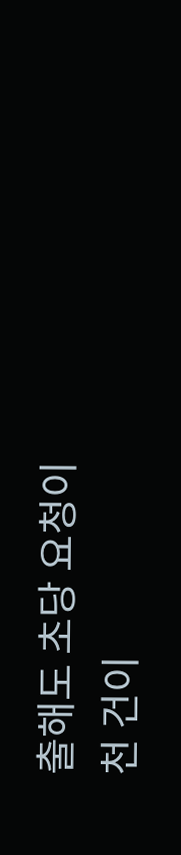출해도 초당 요청이 천 건이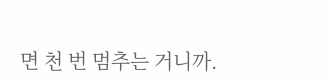면 천 번 멈추는 거니까.